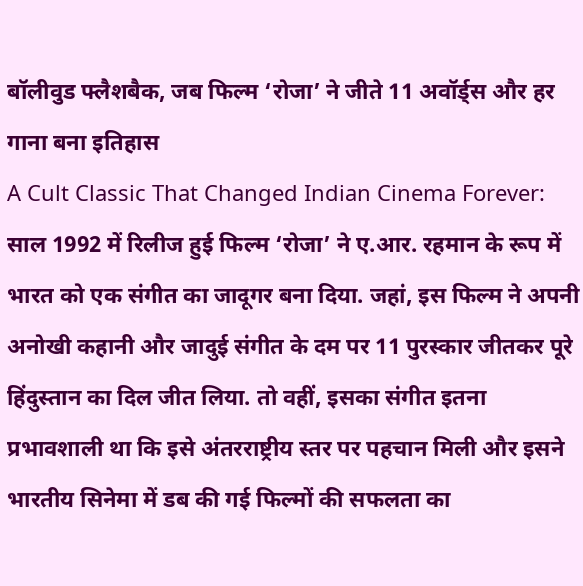बॉलीवुड फ्लैशबैक, जब फिल्म ‘रोजा’ ने जीते 11 अवॉर्ड्स और हर गाना बना इतिहास
A Cult Classic That Changed Indian Cinema Forever: साल 1992 में रिलीज हुई फिल्म ‘रोजा’ ने ए.आर. रहमान के रूप में भारत को एक संगीत का जादूगर बना दिया. जहां, इस फिल्म ने अपनी अनोखी कहानी और जादुई संगीत के दम पर 11 पुरस्कार जीतकर पूरे हिंदुस्तान का दिल जीत लिया. तो वहीं, इसका संगीत इतना प्रभावशाली था कि इसे अंतरराष्ट्रीय स्तर पर पहचान मिली और इसने भारतीय सिनेमा में डब की गई फिल्मों की सफलता का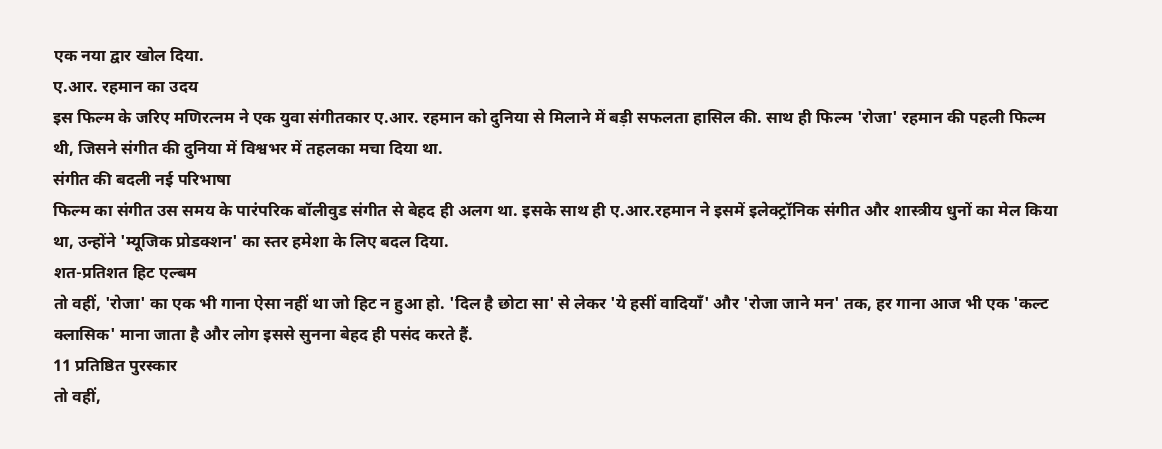एक नया द्वार खोल दिया.
ए.आर. रहमान का उदय
इस फिल्म के जरिए मणिरत्नम ने एक युवा संगीतकार ए.आर. रहमान को दुनिया से मिलाने में बड़ी सफलता हासिल की. साथ ही फिल्म 'रोजा' रहमान की पहली फिल्म थी, जिसने संगीत की दुनिया में विश्वभर में तहलका मचा दिया था.
संगीत की बदली नई परिभाषा
फिल्म का संगीत उस समय के पारंपरिक बॉलीवुड संगीत से बेहद ही अलग था. इसके साथ ही ए.आर.रहमान ने इसमें इलेक्ट्रॉनिक संगीत और शास्त्रीय धुनों का मेल किया था, उन्होंने 'म्यूजिक प्रोडक्शन' का स्तर हमेशा के लिए बदल दिया.
शत-प्रतिशत हिट एल्बम
तो वहीं, 'रोजा' का एक भी गाना ऐसा नहीं था जो हिट न हुआ हो. 'दिल है छोटा सा' से लेकर 'ये हसीं वादियाँ' और 'रोजा जाने मन' तक, हर गाना आज भी एक 'कल्ट क्लासिक' माना जाता है और लोग इससे सुनना बेहद ही पसंद करते हैं.
11 प्रतिष्ठित पुरस्कार
तो वहीं,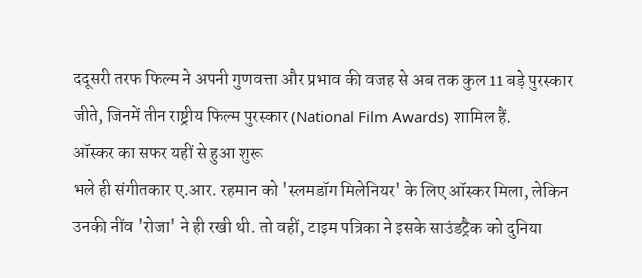ददूसरी तरफ फिल्म ने अपनी गुणवत्ता और प्रभाव की वजह से अब तक कुल 11 बड़े पुरस्कार जीते, जिनमें तीन राष्ट्रीय फिल्म पुरस्कार (National Film Awards) शामिल हैं.
ऑस्कर का सफर यहीं से हुआ शुरू
भले ही संगीतकार ए.आर. रहमान को 'स्लमडॉग मिलेनियर' के लिए ऑस्कर मिला, लेकिन उनकी नींव 'रोजा' ने ही रखी थी. तो वहीं, टाइम पत्रिका ने इसके साउंडट्रैक को दुनिया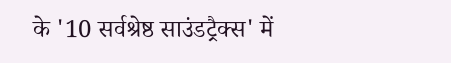के '10 सर्वश्रेष्ठ साउंडट्रैक्स' में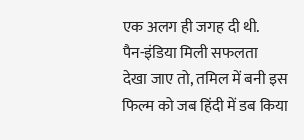एक अलग ही जगह दी थी.
पैन-इंडिया मिली सफलता
देखा जाए तो, तमिल में बनी इस फिल्म को जब हिंदी में डब किया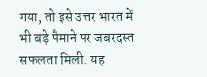गया, तो इसे उत्तर भारत में भी बड़े पैमाने पर जबरदस्त सफलता मिली. यह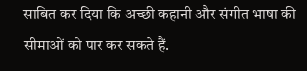साबित कर दिया कि अच्छी कहानी और संगीत भाषा की सीमाओं को पार कर सकते हैं.